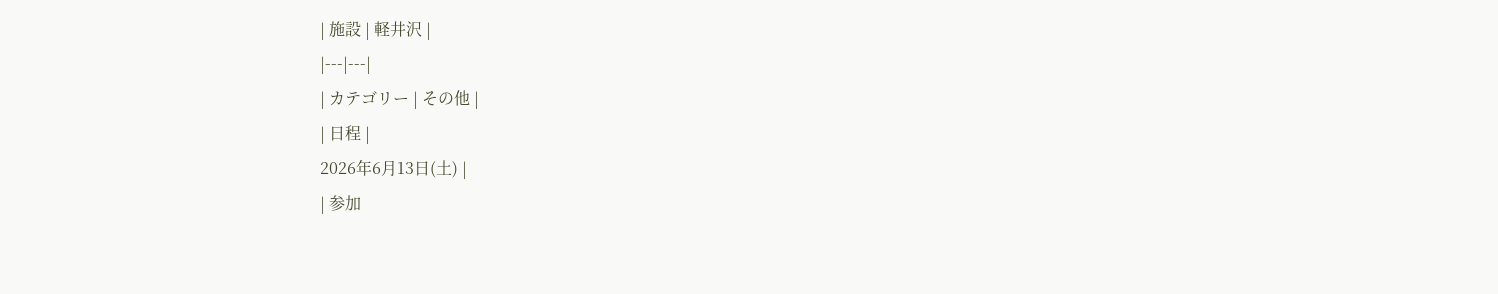| 施設 | 軽井沢 |
|---|---|
| カテゴリー | その他 |
| 日程 |
2026年6月13日(土) |
| 参加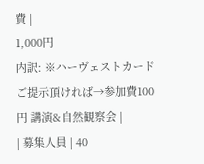費 |
1,000円
内訳: ※ハーヴェストカードご提示頂ければ→参加費100円 講演&自然観察会 |
| 募集人員 | 40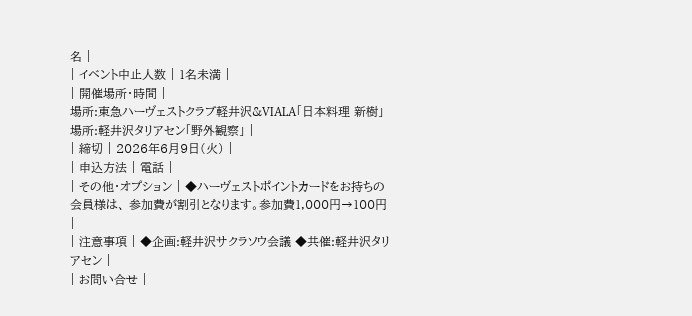名 |
| イベント中止人数 | 1名未満 |
| 開催場所・時間 |
場所:東急ハーヴェストクラブ軽井沢&VIALA「日本料理 新樹」
場所:軽井沢タリアセン「野外観察」 |
| 締切 | 2026年6月9日(火) |
| 申込方法 | 電話 |
| その他・オプション | ◆ハーヴェストポイントカードをお持ちの会員様は、 参加費が割引となります。参加費1,000円→100円 |
| 注意事項 | ◆企画:軽井沢サクラソウ会議 ◆共催:軽井沢タリアセン |
| お問い合せ |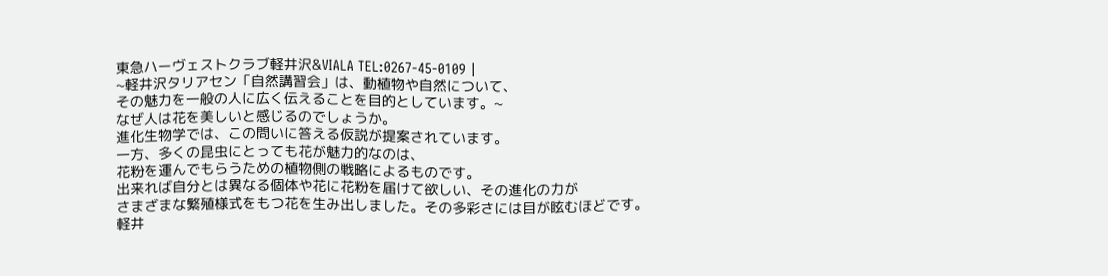東急ハーヴェストクラブ軽井沢&VIALA TEL:0267-45-0109 |
~軽井沢タリアセン「自然講習会」は、動植物や自然について、
その魅力を一般の人に広く伝えることを目的としています。~
なぜ人は花を美しいと感じるのでしょうか。
進化生物学では、この問いに答える仮説が提案されています。
一方、多くの昆虫にとっても花が魅力的なのは、
花粉を運んでもらうための植物側の戦略によるものです。
出来れば自分とは異なる個体や花に花粉を届けて欲しい、その進化の力が
さまざまな繁殖様式をもつ花を生み出しました。その多彩さには目が眩むほどです。
軽井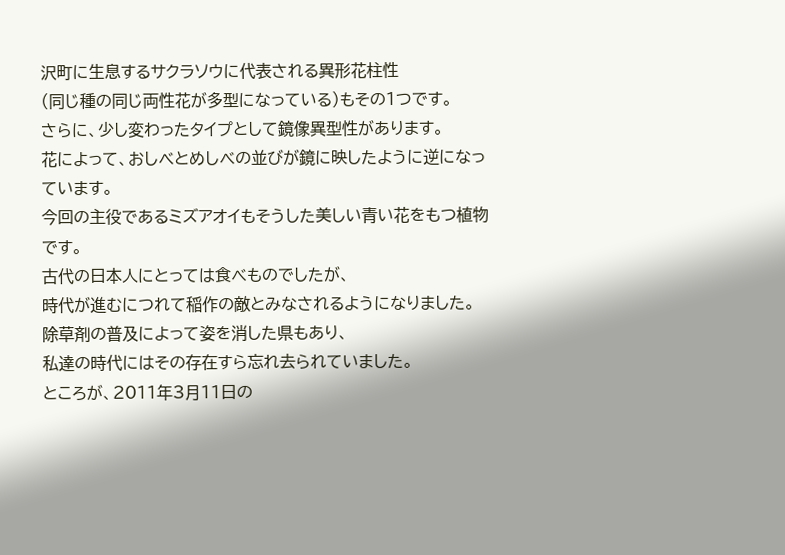沢町に生息するサクラソウに代表される異形花柱性
(同じ種の同じ両性花が多型になっている)もその1つです。
さらに、少し変わったタイプとして鏡像異型性があります。
花によって、おしべとめしべの並びが鏡に映したように逆になっています。
今回の主役であるミズアオイもそうした美しい青い花をもつ植物です。
古代の日本人にとっては食べものでしたが、
時代が進むにつれて稲作の敵とみなされるようになりました。
除草剤の普及によって姿を消した県もあり、
私達の時代にはその存在すら忘れ去られていました。
ところが、2011年3月11日の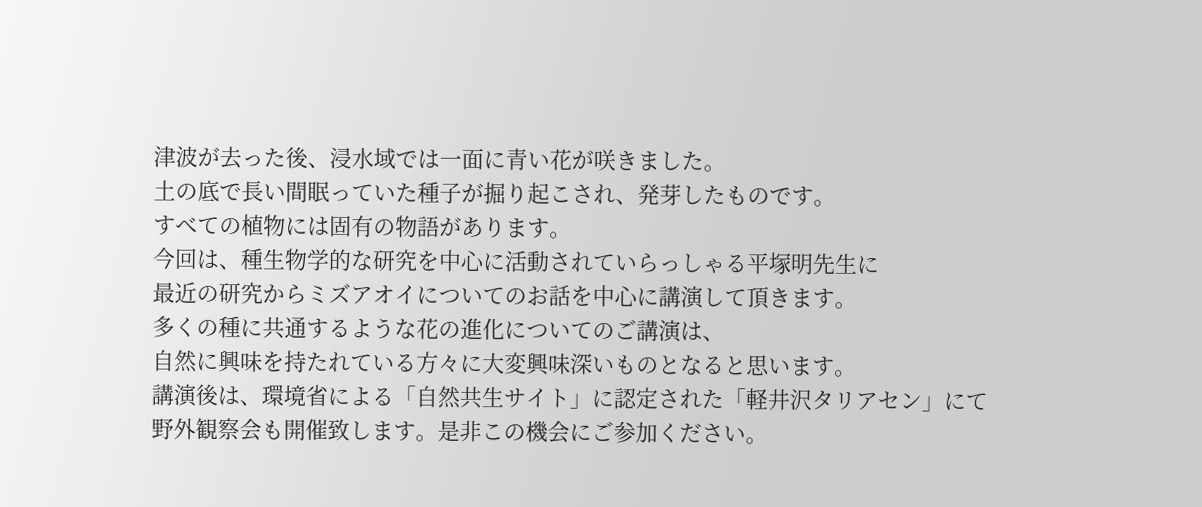津波が去った後、浸水域では一面に青い花が咲きました。
土の底で長い間眠っていた種子が掘り起こされ、発芽したものです。
すべての植物には固有の物語があります。
今回は、種生物学的な研究を中心に活動されていらっしゃる平塚明先生に
最近の研究からミズアオイについてのお話を中心に講演して頂きます。
多くの種に共通するような花の進化についてのご講演は、
自然に興味を持たれている方々に大変興味深いものとなると思います。
講演後は、環境省による「自然共生サイト」に認定された「軽井沢タリアセン」にて
野外観察会も開催致します。是非この機会にご参加ください。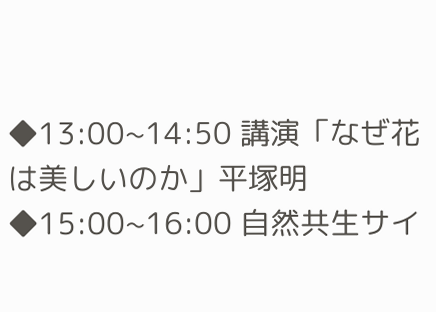◆13:00~14:50 講演「なぜ花は美しいのか」平塚明
◆15:00~16:00 自然共生サイ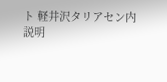ト 軽井沢タリアセン内
説明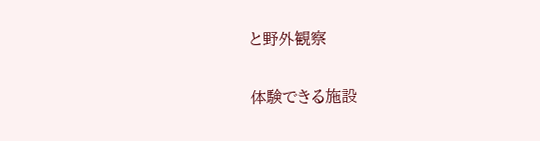と野外観察

体験できる施設